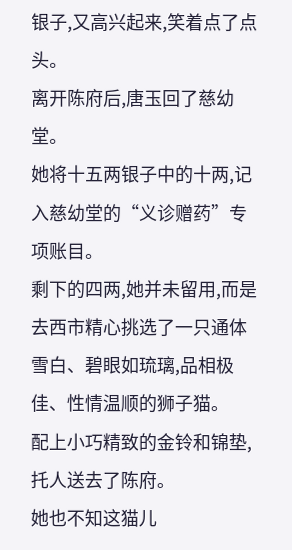银子,又高兴起来,笑着点了点头。
离开陈府后,唐玉回了慈幼堂。
她将十五两银子中的十两,记入慈幼堂的“义诊赠药”专项账目。
剩下的四两,她并未留用,而是去西市精心挑选了一只通体雪白、碧眼如琉璃,品相极佳、性情温顺的狮子猫。
配上小巧精致的金铃和锦垫,托人送去了陈府。
她也不知这猫儿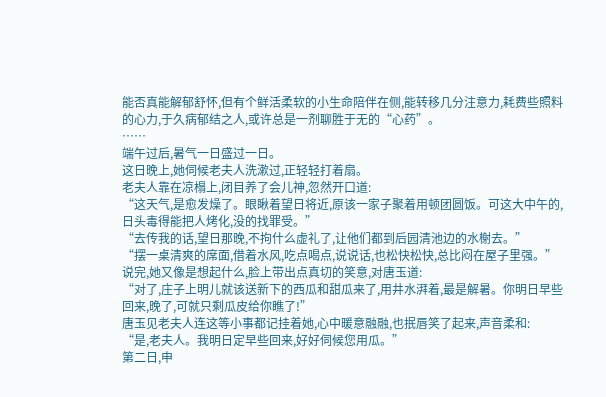能否真能解郁舒怀,但有个鲜活柔软的小生命陪伴在侧,能转移几分注意力,耗费些照料的心力,于久病郁结之人,或许总是一剂聊胜于无的“心药”。
……
端午过后,暑气一日盛过一日。
这日晚上,她伺候老夫人洗漱过,正轻轻打着扇。
老夫人靠在凉榻上,闭目养了会儿神,忽然开口道:
“这天气,是愈发燥了。眼瞅着望日将近,原该一家子聚着用顿团圆饭。可这大中午的,日头毒得能把人烤化,没的找罪受。”
“去传我的话,望日那晚,不拘什么虚礼了,让他们都到后园清池边的水榭去。”
“摆一桌清爽的席面,借着水风,吃点喝点,说说话,也松快松快,总比闷在屋子里强。”
说完,她又像是想起什么,脸上带出点真切的笑意,对唐玉道:
“对了,庄子上明儿就该送新下的西瓜和甜瓜来了,用井水湃着,最是解暑。你明日早些回来,晚了,可就只剩瓜皮给你瞧了!”
唐玉见老夫人连这等小事都记挂着她,心中暖意融融,也抿唇笑了起来,声音柔和:
“是,老夫人。我明日定早些回来,好好伺候您用瓜。”
第二日,申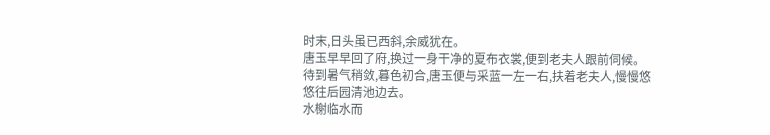时末,日头虽已西斜,余威犹在。
唐玉早早回了府,换过一身干净的夏布衣裳,便到老夫人跟前伺候。
待到暑气稍敛,暮色初合,唐玉便与采蓝一左一右,扶着老夫人,慢慢悠悠往后园清池边去。
水榭临水而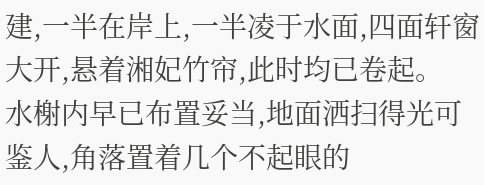建,一半在岸上,一半凌于水面,四面轩窗大开,悬着湘妃竹帘,此时均已卷起。
水榭内早已布置妥当,地面洒扫得光可鉴人,角落置着几个不起眼的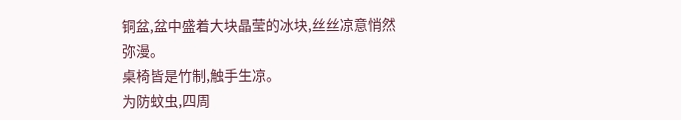铜盆,盆中盛着大块晶莹的冰块,丝丝凉意悄然弥漫。
桌椅皆是竹制,触手生凉。
为防蚊虫,四周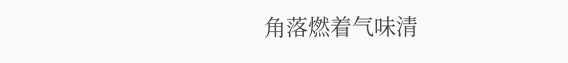角落燃着气味清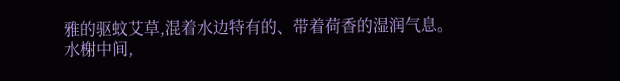雅的驱蚊艾草,混着水边特有的、带着荷香的湿润气息。
水榭中间,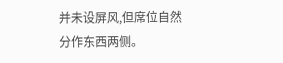并未设屏风,但席位自然分作东西两侧。